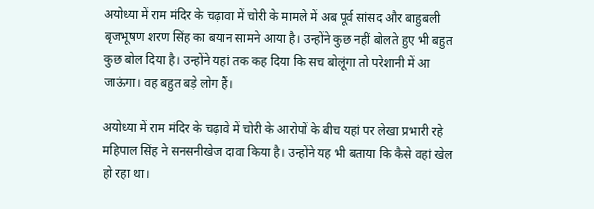अयोध्या में राम मंदिर के चढ़ावा में चोरी के मामले में अब पूर्व सांसद और बाहुबली बृजभूषण शरण सिंह का बयान सामने आया है। उन्होंने कुछ नहीं बोलते हुए भी बहुत कुछ बोल दिया है। उन्होंने यहां तक कह दिया कि सच बोलूंगा तो परेशानी में आ जाऊंगा। वह बहुत बड़े लोग हैं।

अयोध्या में राम मंदिर के चढ़ावे में चोरी के आरोपों के बीच यहां पर लेखा प्रभारी रहे महिपाल सिंह ने सनसनीखेज दावा किया है। उन्होंने यह भी बताया कि कैसे वहां खेल हो रहा था।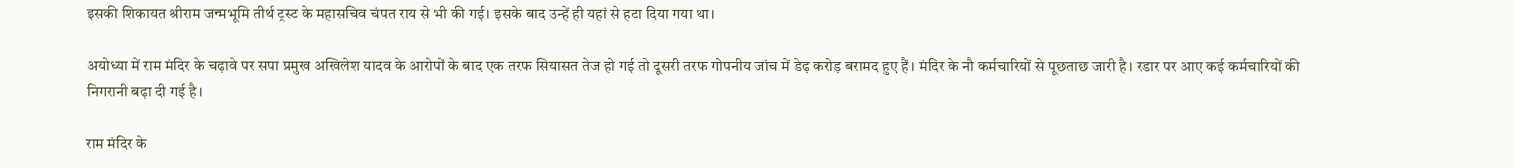इसकी शिकायत श्रीराम जन्मभूमि तीर्थ ट्रस्ट के महासचिव चंपत राय से भी की गई। इसके बाद उन्हें ही यहां से हटा दिया गया था।

अयोध्या में राम मंदिर के चढ़ावे पर सपा प्रमुख अखिलेश यादव के आरोपों के बाद एक तरफ सियासत तेज हो गई तो दूसरी तरफ गोपनीय जांच में डेढ़ करोड़ बरामद हुए हैं। मंदिर के नौ कर्मचारियों से पूछताछ जारी है। रडार पर आए कई कर्मचारियों की निगरानी बढ़ा दी गई है।

राम मंदिर के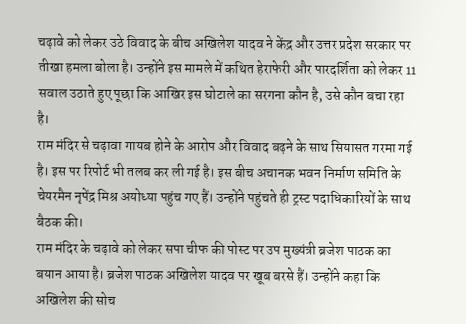चढ़ावे को लेकर उठे विवाद के बीच अखिलेश यादव ने केंद्र और उत्तर प्रदेश सरकार पर तीखा हमला बोला है। उन्होंने इस मामले में कथित हेराफेरी और पारदर्शिता को लेकर 11 सवाल उठाते हुए पूछा कि आखिर इस घोटाले का सरगना कौन है, उसे कौन बचा रहा है।
राम मंदिर से चढ़ावा गायब होने के आरोप और विवाद बढ़ने के साथ सियासत गरमा गई है। इस पर रिपोर्ट भी तलब कर ली गई है। इस बीच अचानक भवन निर्माण समिति के चेयरमैन नृपेंद्र मिश्र अयोध्या पहुंच गए हैं। उन्होंने पहुंचते ही ट्रस्ट पदाधिकारियों के साथ बैठक की।
राम मंदिर के चढ़ावे को लेकर सपा चीफ की पोस्ट पर उप मुख्यंत्री ब्रजेश पाठक का बयान आया है। ब्रजेश पाठक अखिलेश यादव पर खूब बरसे हैं। उन्होंने कहा कि अखिलेश की सोच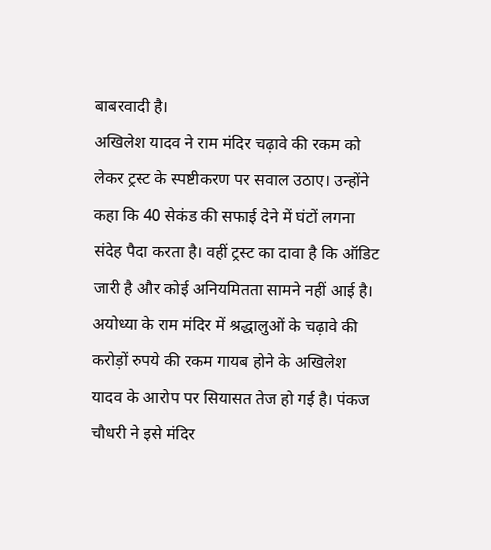बाबरवादी है।
अखिलेश यादव ने राम मंदिर चढ़ावे की रकम को लेकर ट्रस्ट के स्पष्टीकरण पर सवाल उठाए। उन्होंने कहा कि 40 सेकंड की सफाई देने में घंटों लगना संदेह पैदा करता है। वहीं ट्रस्ट का दावा है कि ऑडिट जारी है और कोई अनियमितता सामने नहीं आई है।
अयोध्या के राम मंदिर में श्रद्धालुओं के चढ़ावे की करोड़ों रुपये की रकम गायब होने के अखिलेश यादव के आरोप पर सियासत तेज हो गई है। पंकज चौधरी ने इसे मंदिर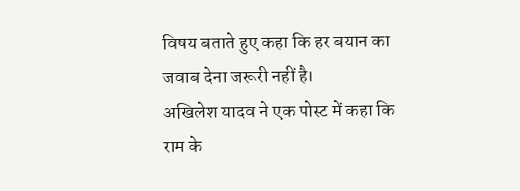विषय बताते हुए कहा कि हर बयान का जवाब देना जरूरी नहीं है।
अखिलेश यादव ने एक पोस्ट में कहा कि राम के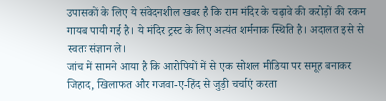उपासकों के लिए ये संवेदनशील खबर है कि राम मंदिर के चढ़ावे की करोड़ों की रकम गायब पायी गई है। ये मंदिर ट्रस्ट के लिए अत्यंत शर्मनाक स्थिति है। अदालत इसे से स्वतः संज्ञान ले।
जांच में सामने आया है कि आरोपियों में से एक सोशल मीडिया पर समूह बनाकर जिहाद, खिलाफत और गजवा-ए-हिंद से जुड़ी चर्चाएं करता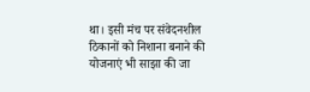था। इसी मंच पर संवेदनशील ठिकानों को निशाना बनाने की योजनाएं भी साझा की जा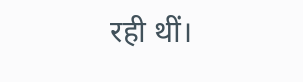रही थीं।